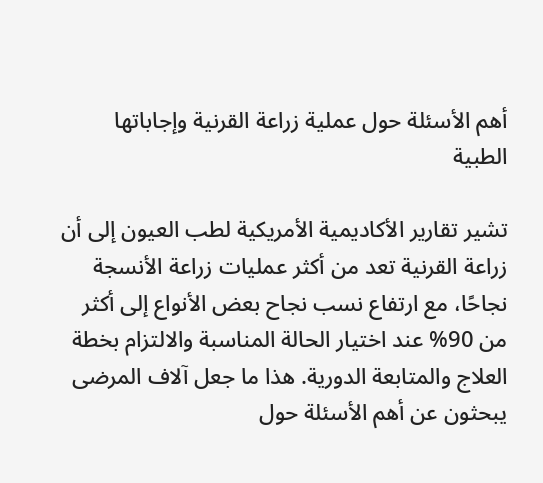أهم الأسئلة حول عملية زراعة القرنية وإجاباتها الطبية

تشير تقارير الأكاديمية الأمريكية لطب العيون إلى أن زراعة القرنية تعد من أكثر عمليات زراعة الأنسجة نجاحًا، مع ارتفاع نسب نجاح بعض الأنواع إلى أكثر من 90% عند اختيار الحالة المناسبة والالتزام بخطة العلاج والمتابعة الدورية. هذا ما جعل آلاف المرضى يبحثون عن أهم الأسئلة حول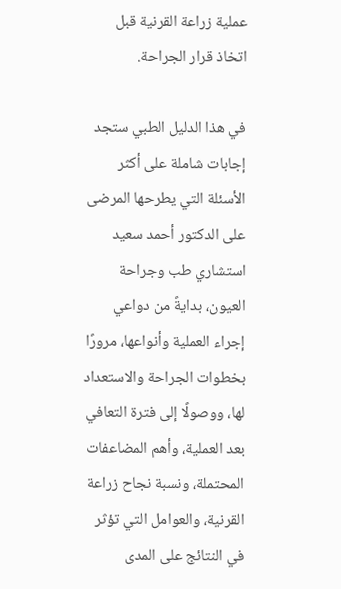عملية زراعة القرنية قبل اتخاذ قرار الجراحة.

في هذا الدليل الطبي ستجد إجابات شاملة على أكثر الأسئلة التي يطرحها المرضى على الدكتور أحمد سعيد استشاري طب وجراحة العيون، بدايةً من دواعي إجراء العملية وأنواعها، مرورًا بخطوات الجراحة والاستعداد لها، ووصولًا إلى فترة التعافي بعد العملية، وأهم المضاعفات المحتملة، ونسبة نجاح زراعة القرنية، والعوامل التي تؤثر في النتائج على المدى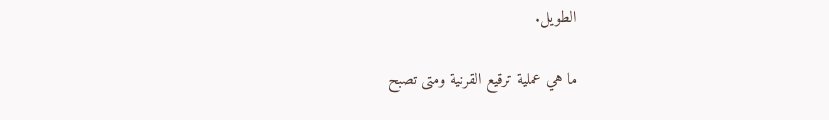الطويل.

ما هي عملية ترقيع القرنية ومتى تصبح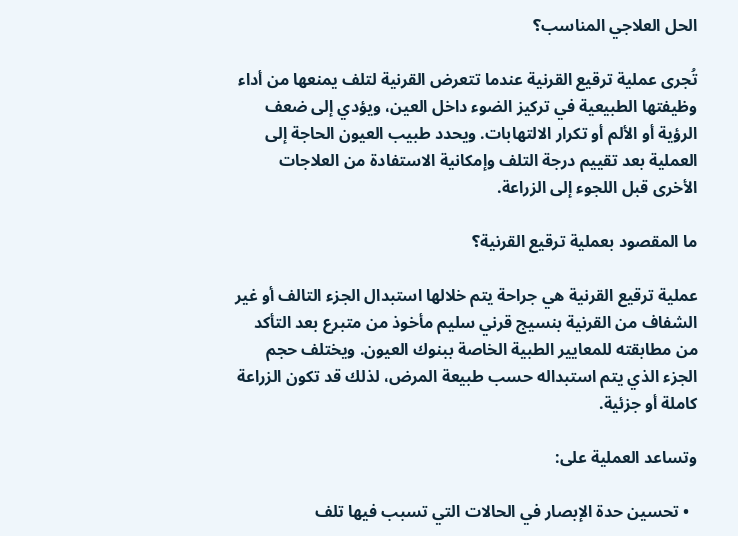الحل العلاجي المناسب؟

تُجرى عملية ترقيع القرنية عندما تتعرض القرنية لتلف يمنعها من أداء وظيفتها الطبيعية في تركيز الضوء داخل العين، ويؤدي إلى ضعف الرؤية أو الألم أو تكرار الالتهابات. ويحدد طبيب العيون الحاجة إلى العملية بعد تقييم درجة التلف وإمكانية الاستفادة من العلاجات الأخرى قبل اللجوء إلى الزراعة.

ما المقصود بعملية ترقيع القرنية؟

عملية ترقيع القرنية هي جراحة يتم خلالها استبدال الجزء التالف أو غير الشفاف من القرنية بنسيج قرني سليم مأخوذ من متبرع بعد التأكد من مطابقته للمعايير الطبية الخاصة ببنوك العيون. ويختلف حجم الجزء الذي يتم استبداله حسب طبيعة المرض، لذلك قد تكون الزراعة كاملة أو جزئية.

وتساعد العملية على:

  • تحسين حدة الإبصار في الحالات التي تسبب فيها تلف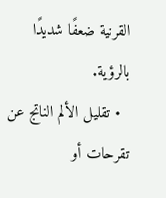القرنية ضعفًا شديدًا بالرؤية.
  • تقليل الألم الناتج عن تقرحات أو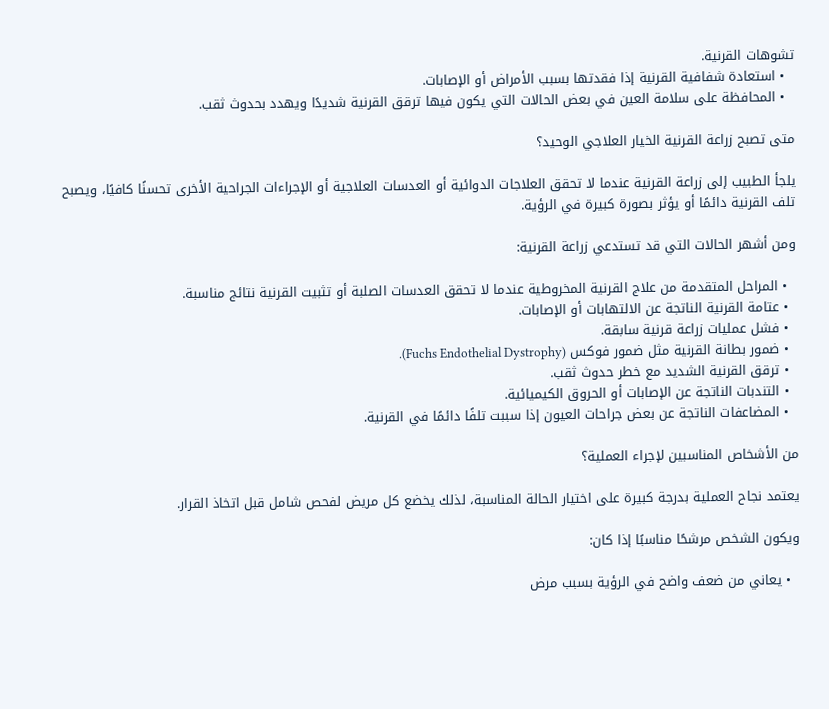تشوهات القرنية.
  • استعادة شفافية القرنية إذا فقدتها بسبب الأمراض أو الإصابات.
  • المحافظة على سلامة العين في بعض الحالات التي يكون فيها ترقق القرنية شديدًا ويهدد بحدوث ثقب.

متى تصبح زراعة القرنية الخيار العلاجي الوحيد؟

يلجأ الطبيب إلى زراعة القرنية عندما لا تحقق العلاجات الدوائية أو العدسات العلاجية أو الإجراءات الجراحية الأخرى تحسنًا كافيًا، ويصبح تلف القرنية دائمًا أو يؤثر بصورة كبيرة في الرؤية.

ومن أشهر الحالات التي قد تستدعي زراعة القرنية:

  • المراحل المتقدمة من علاج القرنية المخروطية عندما لا تحقق العدسات الصلبة أو تثبيت القرنية نتائج مناسبة.
  • عتامة القرنية الناتجة عن الالتهابات أو الإصابات.
  • فشل عمليات زراعة قرنية سابقة.
  • ضمور بطانة القرنية مثل ضمور فوكس (Fuchs Endothelial Dystrophy).
  • ترقق القرنية الشديد مع خطر حدوث ثقب.
  • التندبات الناتجة عن الإصابات أو الحروق الكيميائية.
  • المضاعفات الناتجة عن بعض جراحات العيون إذا سببت تلفًا دائمًا في القرنية.

من الأشخاص المناسبين لإجراء العملية؟

يعتمد نجاح العملية بدرجة كبيرة على اختيار الحالة المناسبة، لذلك يخضع كل مريض لفحص شامل قبل اتخاذ القرار.

ويكون الشخص مرشحًا مناسبًا إذا كان:

  • يعاني من ضعف واضح في الرؤية بسبب مرض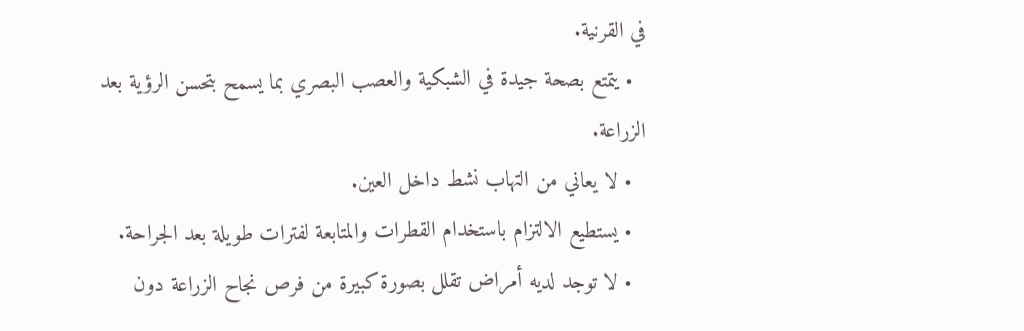في القرنية.
  • يتمتع بصحة جيدة في الشبكية والعصب البصري بما يسمح بتحسن الرؤية بعد الزراعة.
  • لا يعاني من التهاب نشط داخل العين.
  • يستطيع الالتزام باستخدام القطرات والمتابعة لفترات طويلة بعد الجراحة.
  • لا توجد لديه أمراض تقلل بصورة كبيرة من فرص نجاح الزراعة دون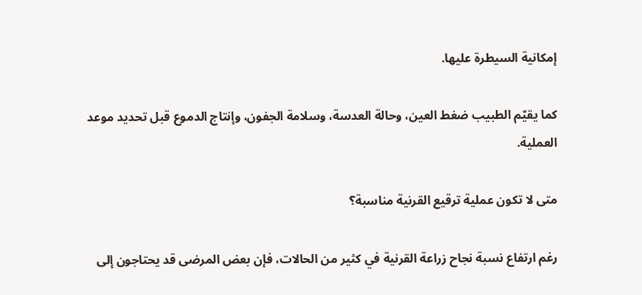إمكانية السيطرة عليها.

كما يقيّم الطبيب ضغط العين، وحالة العدسة، وسلامة الجفون، وإنتاج الدموع قبل تحديد موعد العملية.

متى لا تكون عملية ترقيع القرنية مناسبة؟

رغم ارتفاع نسبة نجاح زراعة القرنية في كثير من الحالات، فإن بعض المرضى قد يحتاجون إلى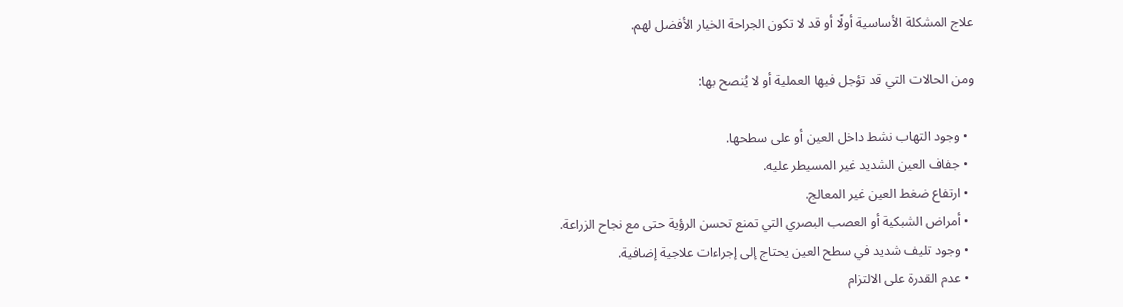علاج المشكلة الأساسية أولًا أو قد لا تكون الجراحة الخيار الأفضل لهم.

ومن الحالات التي قد تؤجل فيها العملية أو لا يُنصح بها:

  • وجود التهاب نشط داخل العين أو على سطحها.
  • جفاف العين الشديد غير المسيطر عليه.
  • ارتفاع ضغط العين غير المعالج.
  • أمراض الشبكية أو العصب البصري التي تمنع تحسن الرؤية حتى مع نجاح الزراعة.
  • وجود تليف شديد في سطح العين يحتاج إلى إجراءات علاجية إضافية.
  • عدم القدرة على الالتزام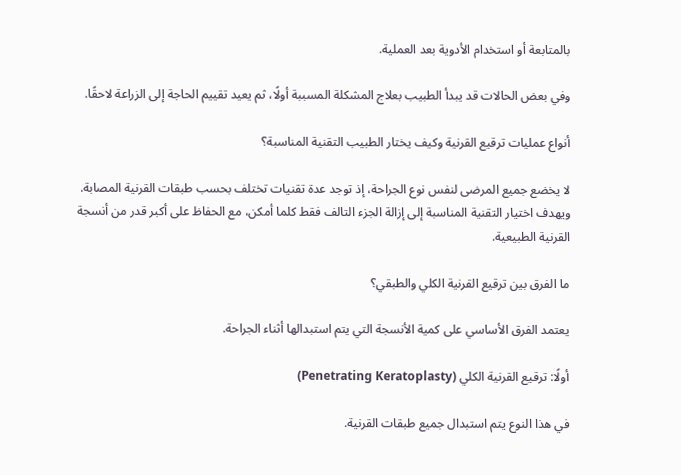بالمتابعة أو استخدام الأدوية بعد العملية.

وفي بعض الحالات قد يبدأ الطبيب بعلاج المشكلة المسببة أولًا، ثم يعيد تقييم الحاجة إلى الزراعة لاحقًا.

أنواع عمليات ترقيع القرنية وكيف يختار الطبيب التقنية المناسبة؟

لا يخضع جميع المرضى لنفس نوع الجراحة، إذ توجد عدة تقنيات تختلف بحسب طبقات القرنية المصابة. ويهدف اختيار التقنية المناسبة إلى إزالة الجزء التالف فقط كلما أمكن، مع الحفاظ على أكبر قدر من أنسجة القرنية الطبيعية.

ما الفرق بين ترقيع القرنية الكلي والطبقي؟

يعتمد الفرق الأساسي على كمية الأنسجة التي يتم استبدالها أثناء الجراحة.

أولًا: ترقيع القرنية الكلي (Penetrating Keratoplasty)

في هذا النوع يتم استبدال جميع طبقات القرنية.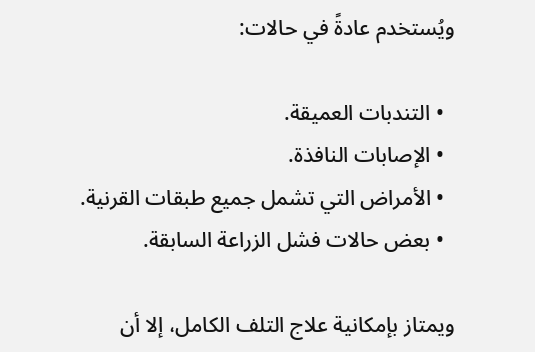ويُستخدم عادةً في حالات:

  • التندبات العميقة.
  • الإصابات النافذة.
  • الأمراض التي تشمل جميع طبقات القرنية.
  • بعض حالات فشل الزراعة السابقة.

ويمتاز بإمكانية علاج التلف الكامل، إلا أن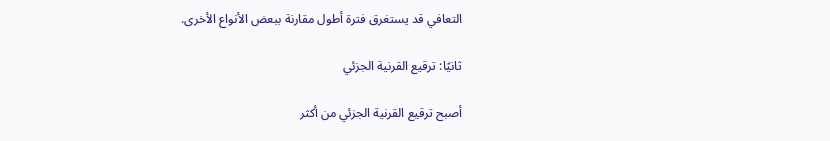التعافي قد يستغرق فترة أطول مقارنة ببعض الأنواع الأخرى.

ثانيًا: ترقيع القرنية الجزئي

أصبح ترقيع القرنية الجزئي من أكثر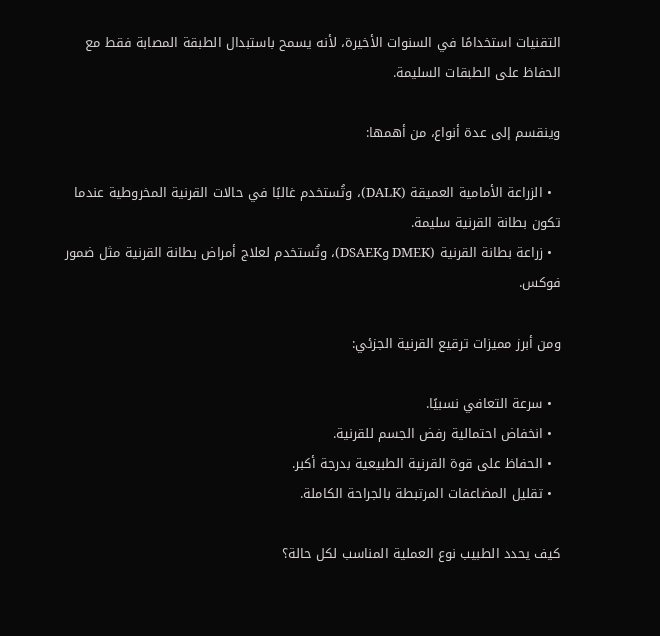التقنيات استخدامًا في السنوات الأخيرة، لأنه يسمح باستبدال الطبقة المصابة فقط مع الحفاظ على الطبقات السليمة.

وينقسم إلى عدة أنواع، من أهمها:

  • الزراعة الأمامية العميقة (DALK)، وتُستخدم غالبًا في حالات القرنية المخروطية عندما تكون بطانة القرنية سليمة.
  • زراعة بطانة القرنية (DMEK وDSAEK)، وتُستخدم لعلاج أمراض بطانة القرنية مثل ضمور فوكس.

ومن أبرز مميزات ترقيع القرنية الجزئي:

  • سرعة التعافي نسبيًا.
  • انخفاض احتمالية رفض الجسم للقرنية.
  • الحفاظ على قوة القرنية الطبيعية بدرجة أكبر.
  • تقليل المضاعفات المرتبطة بالجراحة الكاملة.

كيف يحدد الطبيب نوع العملية المناسب لكل حالة؟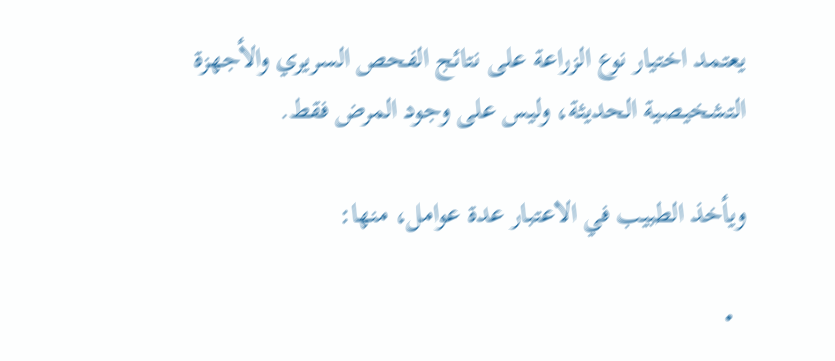يعتمد اختيار نوع الزراعة على نتائج الفحص السريري والأجهزة التشخيصية الحديثة، وليس على وجود المرض فقط.

ويأخذ الطبيب في الاعتبار عدة عوامل، منها:

  •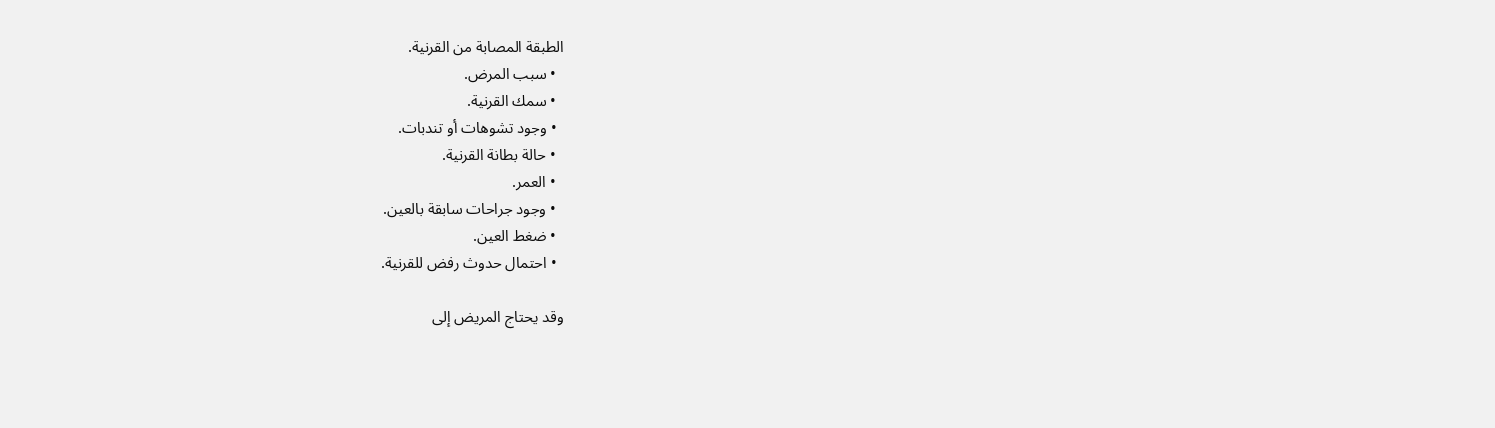الطبقة المصابة من القرنية.
  • سبب المرض.
  • سمك القرنية.
  • وجود تشوهات أو تندبات.
  • حالة بطانة القرنية.
  • العمر.
  • وجود جراحات سابقة بالعين.
  • ضغط العين.
  • احتمال حدوث رفض للقرنية.

وقد يحتاج المريض إلى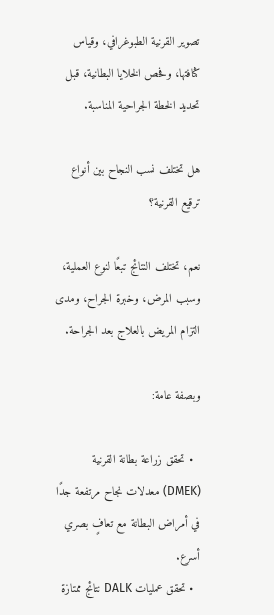تصوير القرنية الطبوغرافي، وقياس كثافتها، وفحص الخلايا البطانية، قبل تحديد الخطة الجراحية المناسبة.

هل تختلف نسب النجاح بين أنواع ترقيع القرنية؟

نعم، تختلف النتائج تبعًا لنوع العملية، وسبب المرض، وخبرة الجراح، ومدى التزام المريض بالعلاج بعد الجراحة.

وبصفة عامة:

  • تحقق زراعة بطانة القرنية (DMEK) معدلات نجاح مرتفعة جدًا في أمراض البطانة مع تعافٍ بصري أسرع.
  • تحقق عمليات DALK نتائج ممتازة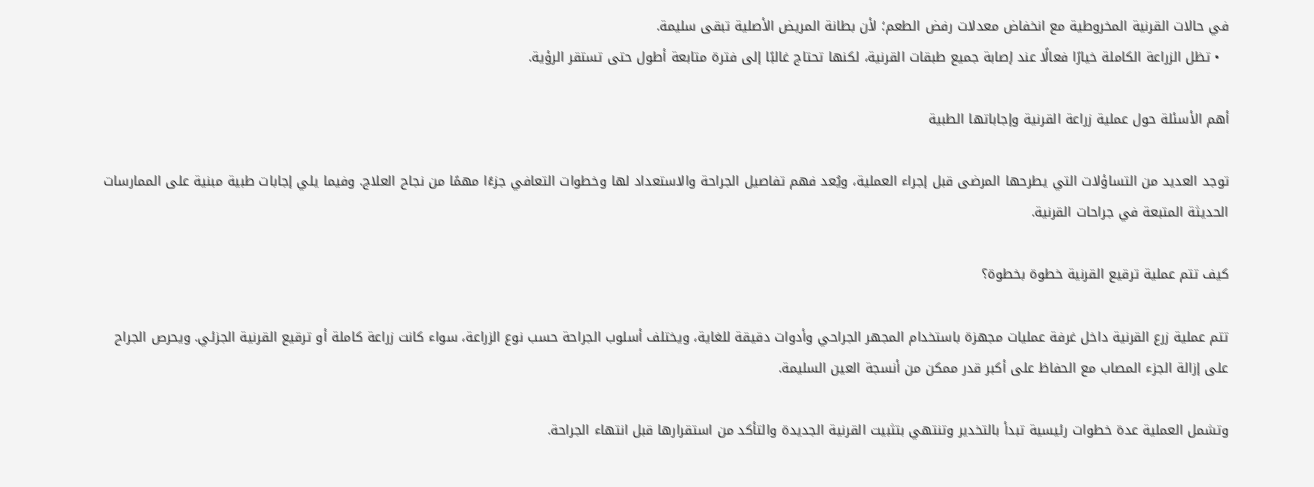في حالات القرنية المخروطية مع انخفاض معدلات رفض الطعم؛ لأن بطانة المريض الأصلية تبقى سليمة.
  • تظل الزراعة الكاملة خيارًا فعالًا عند إصابة جميع طبقات القرنية، لكنها تحتاج غالبًا إلى فترة متابعة أطول حتى تستقر الرؤية.

أهم الأسئلة حول عملية زراعة القرنية وإجاباتها الطبية

توجد العديد من التساؤلات التي يطرحها المرضى قبل إجراء العملية، ويُعد فهم تفاصيل الجراحة والاستعداد لها وخطوات التعافي جزءًا مهمًا من نجاح العلاج. وفيما يلي إجابات طبية مبنية على الممارسات الحديثة المتبعة في جراحات القرنية.

كيف تتم عملية ترقيع القرنية خطوة بخطوة؟

تتم عملية زرع القرنية داخل غرفة عمليات مجهزة باستخدام المجهر الجراحي وأدوات دقيقة للغاية، ويختلف أسلوب الجراحة حسب نوع الزراعة، سواء كانت زراعة كاملة أو ترقيع القرنية الجزئي. ويحرص الجراح على إزالة الجزء المصاب مع الحفاظ على أكبر قدر ممكن من أنسجة العين السليمة.

وتشمل العملية عدة خطوات رئيسية تبدأ بالتخدير وتنتهي بتثبيت القرنية الجديدة والتأكد من استقرارها قبل انتهاء الجراحة.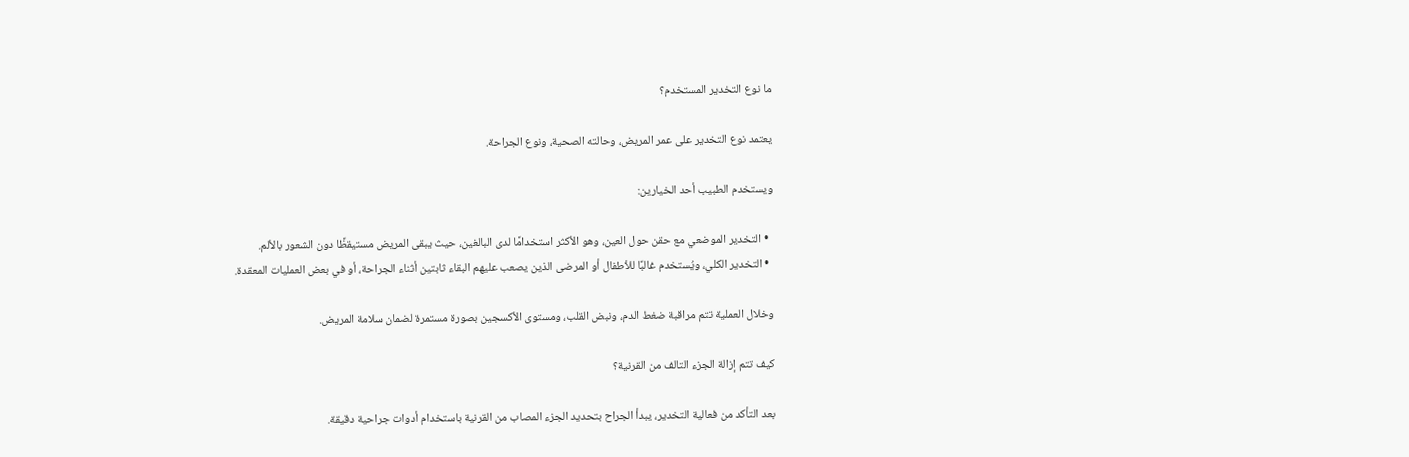ما نوع التخدير المستخدم؟

يعتمد نوع التخدير على عمر المريض، وحالته الصحية، ونوع الجراحة.

ويستخدم الطبيب أحد الخيارين:

  • التخدير الموضعي مع حقن حول العين، وهو الأكثر استخدامًا لدى البالغين، حيث يبقى المريض مستيقظًا دون الشعور بالألم.
  • التخدير الكلي، ويُستخدم غالبًا للأطفال أو المرضى الذين يصعب عليهم البقاء ثابتين أثناء الجراحة، أو في بعض العمليات المعقدة.

وخلال العملية تتم مراقبة ضغط الدم، ونبض القلب، ومستوى الأكسجين بصورة مستمرة لضمان سلامة المريض.

كيف تتم إزالة الجزء التالف من القرنية؟

بعد التأكد من فعالية التخدير، يبدأ الجراح بتحديد الجزء المصاب من القرنية باستخدام أدوات جراحية دقيقة.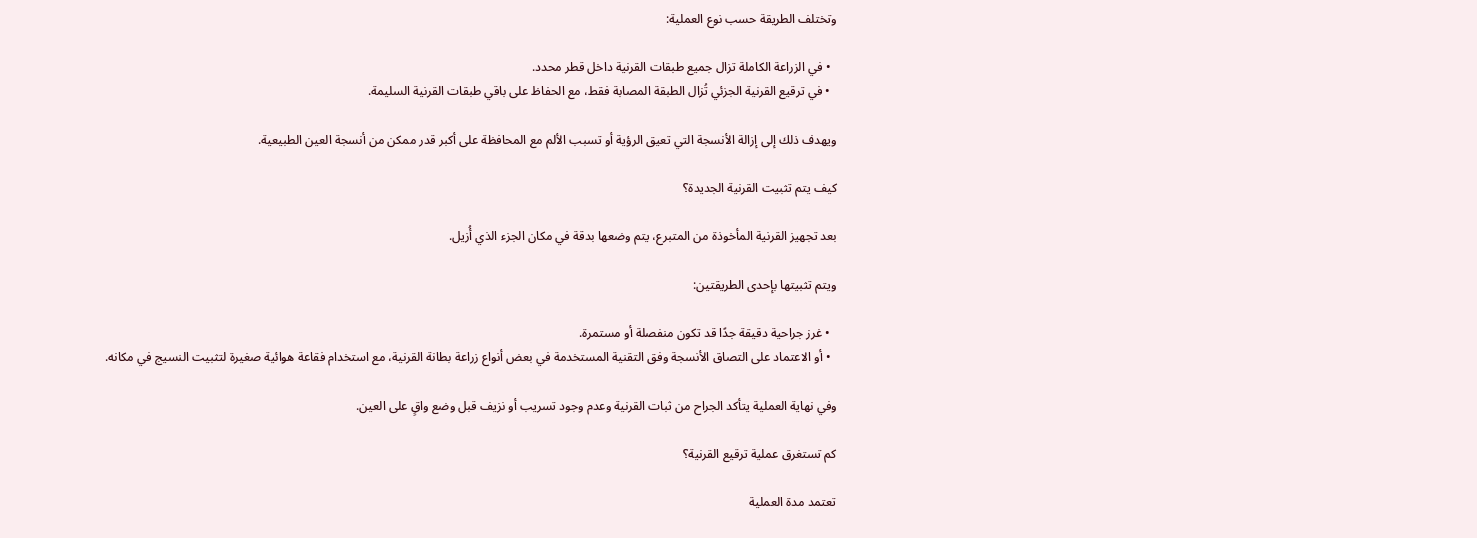وتختلف الطريقة حسب نوع العملية:

  • في الزراعة الكاملة تزال جميع طبقات القرنية داخل قطر محدد.
  • في ترقيع القرنية الجزئي تُزال الطبقة المصابة فقط، مع الحفاظ على باقي طبقات القرنية السليمة.

ويهدف ذلك إلى إزالة الأنسجة التي تعيق الرؤية أو تسبب الألم مع المحافظة على أكبر قدر ممكن من أنسجة العين الطبيعية.

كيف يتم تثبيت القرنية الجديدة؟

بعد تجهيز القرنية المأخوذة من المتبرع، يتم وضعها بدقة في مكان الجزء الذي أُزيل.

ويتم تثبيتها بإحدى الطريقتين:

  • غرز جراحية دقيقة جدًا قد تكون منفصلة أو مستمرة.
  • أو الاعتماد على التصاق الأنسجة وفق التقنية المستخدمة في بعض أنواع زراعة بطانة القرنية، مع استخدام فقاعة هوائية صغيرة لتثبيت النسيج في مكانه.

وفي نهاية العملية يتأكد الجراح من ثبات القرنية وعدم وجود تسريب أو نزيف قبل وضع واقٍ على العين.

كم تستغرق عملية ترقيع القرنية؟

تعتمد مدة العملية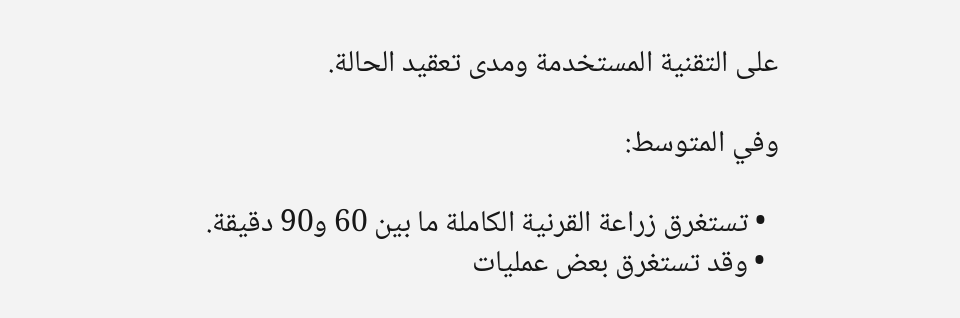على التقنية المستخدمة ومدى تعقيد الحالة.

وفي المتوسط:

  • تستغرق زراعة القرنية الكاملة ما بين 60 و90 دقيقة.
  • وقد تستغرق بعض عمليات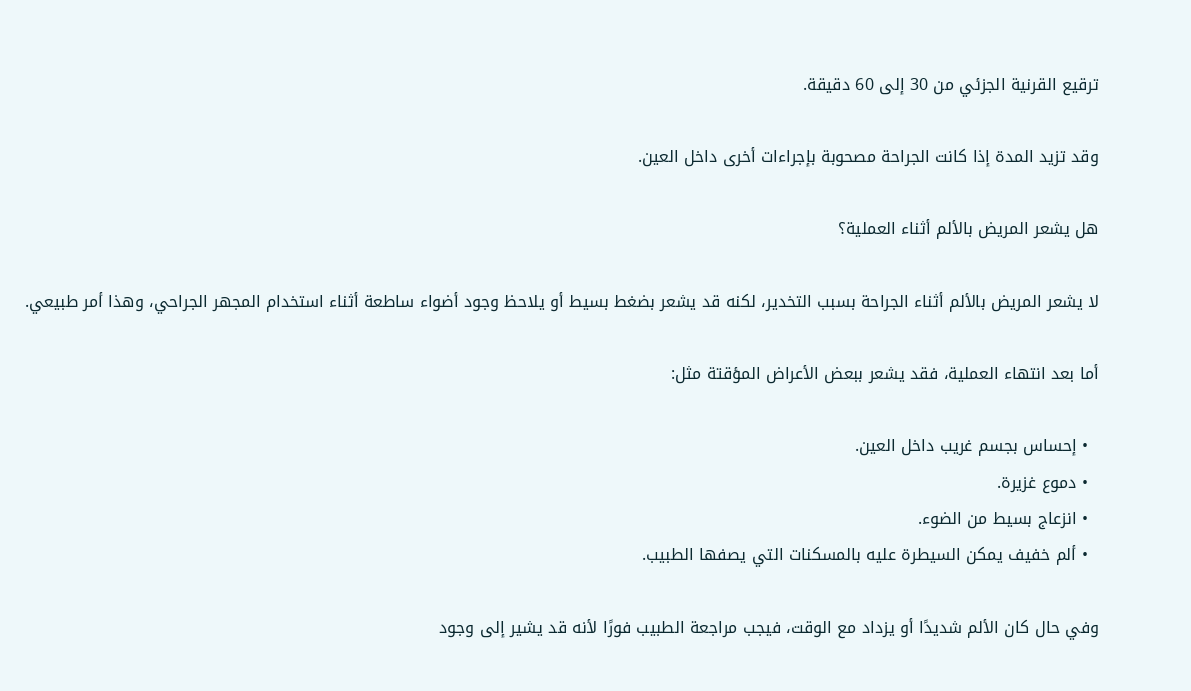ترقيع القرنية الجزئي من 30 إلى 60 دقيقة.

وقد تزيد المدة إذا كانت الجراحة مصحوبة بإجراءات أخرى داخل العين.

هل يشعر المريض بالألم أثناء العملية؟

لا يشعر المريض بالألم أثناء الجراحة بسبب التخدير، لكنه قد يشعر بضغط بسيط أو يلاحظ وجود أضواء ساطعة أثناء استخدام المجهر الجراحي، وهذا أمر طبيعي.

أما بعد انتهاء العملية، فقد يشعر ببعض الأعراض المؤقتة مثل:

  • إحساس بجسم غريب داخل العين.
  • دموع غزيرة.
  • انزعاج بسيط من الضوء.
  • ألم خفيف يمكن السيطرة عليه بالمسكنات التي يصفها الطبيب.

وفي حال كان الألم شديدًا أو يزداد مع الوقت، فيجب مراجعة الطبيب فورًا لأنه قد يشير إلى وجود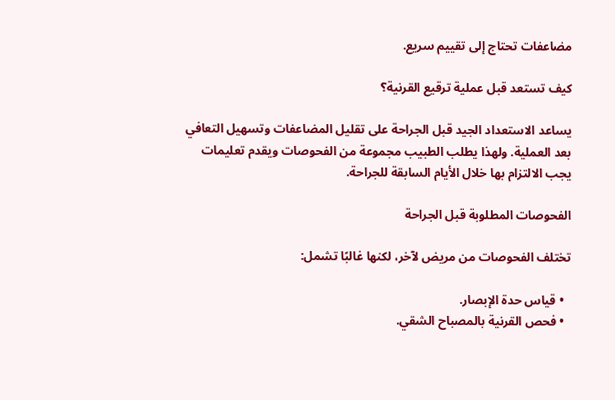مضاعفات تحتاج إلى تقييم سريع.

كيف تستعد قبل عملية ترقيع القرنية؟

يساعد الاستعداد الجيد قبل الجراحة على تقليل المضاعفات وتسهيل التعافي بعد العملية. ولهذا يطلب الطبيب مجموعة من الفحوصات ويقدم تعليمات يجب الالتزام بها خلال الأيام السابقة للجراحة.

الفحوصات المطلوبة قبل الجراحة

تختلف الفحوصات من مريض لآخر، لكنها غالبًا تشمل:

  • قياس حدة الإبصار.
  • فحص القرنية بالمصباح الشقي.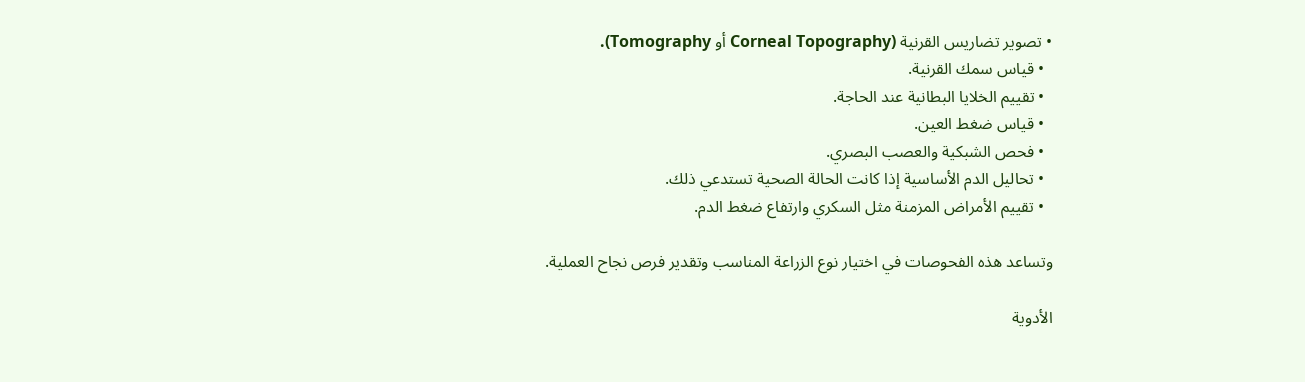• تصوير تضاريس القرنية (Corneal Topography أو Tomography).
  • قياس سمك القرنية.
  • تقييم الخلايا البطانية عند الحاجة.
  • قياس ضغط العين.
  • فحص الشبكية والعصب البصري.
  • تحاليل الدم الأساسية إذا كانت الحالة الصحية تستدعي ذلك.
  • تقييم الأمراض المزمنة مثل السكري وارتفاع ضغط الدم.

وتساعد هذه الفحوصات في اختيار نوع الزراعة المناسب وتقدير فرص نجاح العملية.

الأدوية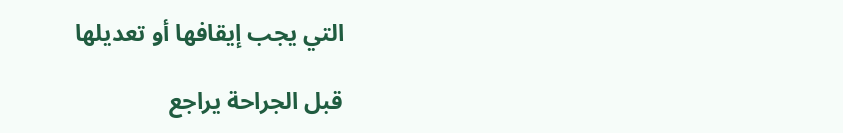التي يجب إيقافها أو تعديلها

قبل الجراحة يراجع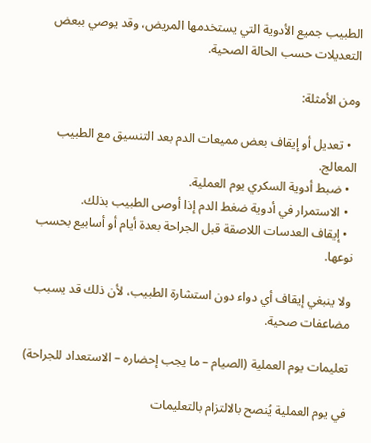الطبيب جميع الأدوية التي يستخدمها المريض، وقد يوصي ببعض التعديلات حسب الحالة الصحية.

ومن الأمثلة:

  • تعديل أو إيقاف بعض مميعات الدم بعد التنسيق مع الطبيب المعالج.
  • ضبط أدوية السكري يوم العملية.
  • الاستمرار في أدوية ضغط الدم إذا أوصى الطبيب بذلك.
  • إيقاف العدسات اللاصقة قبل الجراحة بعدة أيام أو أسابيع بحسب نوعها.

ولا ينبغي إيقاف أي دواء دون استشارة الطبيب، لأن ذلك قد يسبب مضاعفات صحية.

تعليمات يوم العملية (الصيام – ما يجب إحضاره – الاستعداد للجراحة)

في يوم العملية يُنصح بالالتزام بالتعليمات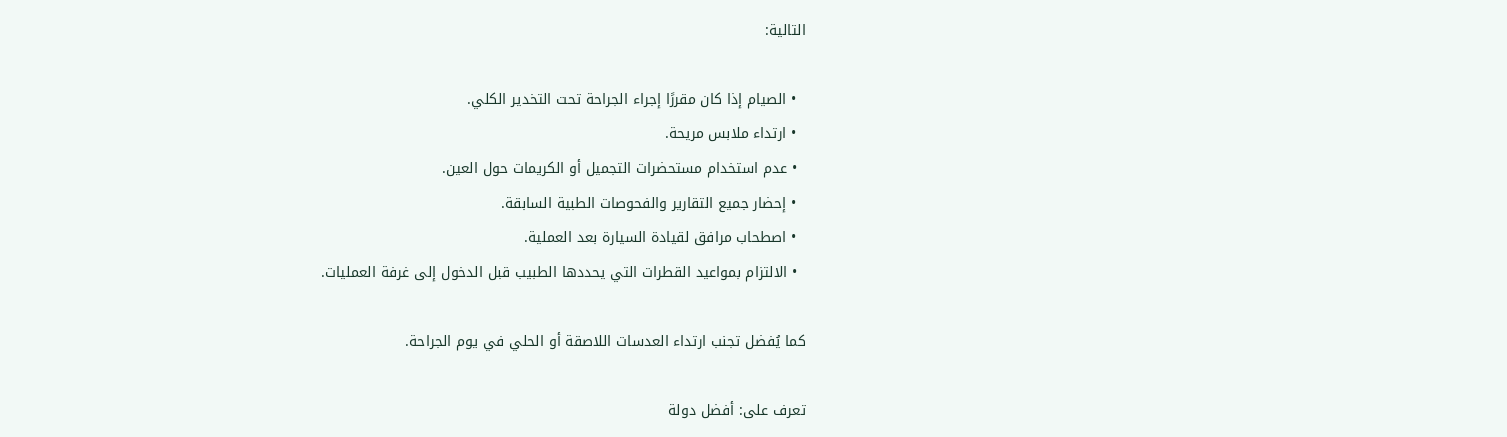التالية:

  • الصيام إذا كان مقررًا إجراء الجراحة تحت التخدير الكلي.
  • ارتداء ملابس مريحة.
  • عدم استخدام مستحضرات التجميل أو الكريمات حول العين.
  • إحضار جميع التقارير والفحوصات الطبية السابقة.
  • اصطحاب مرافق لقيادة السيارة بعد العملية.
  • الالتزام بمواعيد القطرات التي يحددها الطبيب قبل الدخول إلى غرفة العمليات.

كما يُفضل تجنب ارتداء العدسات اللاصقة أو الحلي في يوم الجراحة.

تعرف على: أفضل دولة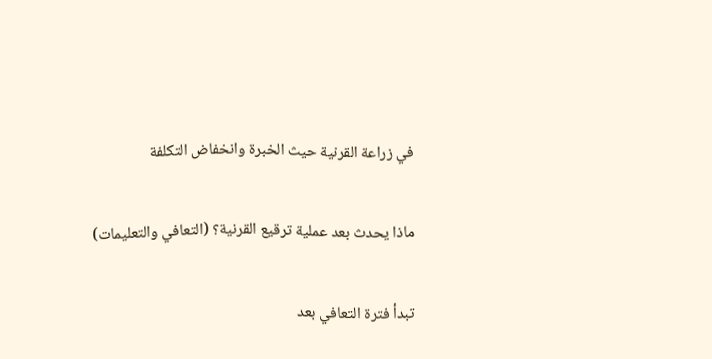في زراعة القرنية حيث الخبرة وانخفاض التكلفة

ماذا يحدث بعد عملية ترقيع القرنية؟ (التعافي والتعليمات)

تبدأ فترة التعافي بعد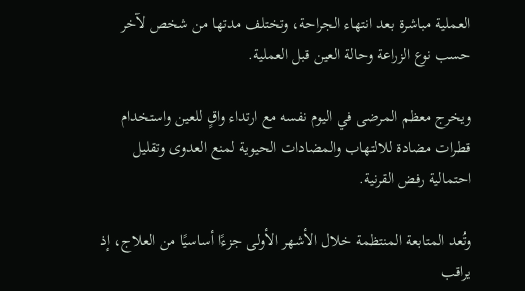العملية مباشرة بعد انتهاء الجراحة، وتختلف مدتها من شخص لآخر حسب نوع الزراعة وحالة العين قبل العملية.

ويخرج معظم المرضى في اليوم نفسه مع ارتداء واقٍ للعين واستخدام قطرات مضادة للالتهاب والمضادات الحيوية لمنع العدوى وتقليل احتمالية رفض القرنية.

وتُعد المتابعة المنتظمة خلال الأشهر الأولى جزءًا أساسيًا من العلاج، إذ يراقب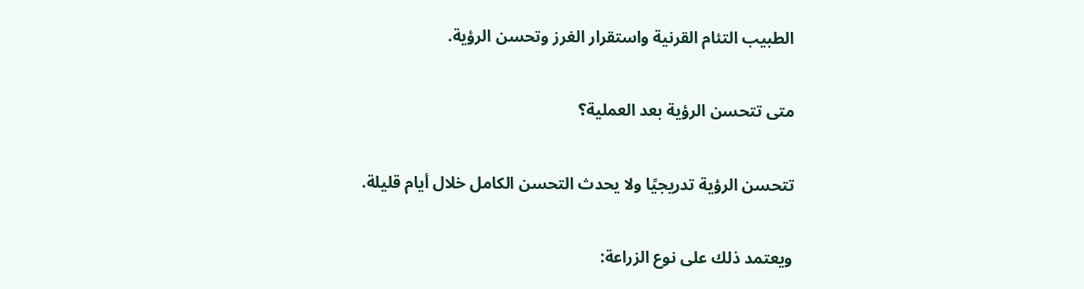الطبيب التئام القرنية واستقرار الغرز وتحسن الرؤية.

متى تتحسن الرؤية بعد العملية؟

تتحسن الرؤية تدريجيًا ولا يحدث التحسن الكامل خلال أيام قليلة.

ويعتمد ذلك على نوع الزراعة: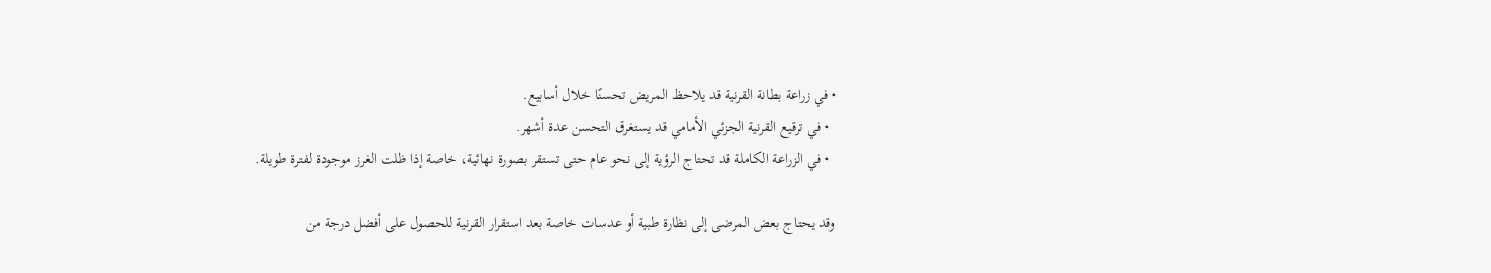• في زراعة بطانة القرنية قد يلاحظ المريض تحسنًا خلال أسابيع.
  • في ترقيع القرنية الجزئي الأمامي قد يستغرق التحسن عدة أشهر.
  • في الزراعة الكاملة قد تحتاج الرؤية إلى نحو عام حتى تستقر بصورة نهائية، خاصة إذا ظلت الغرز موجودة لفترة طويلة.

وقد يحتاج بعض المرضى إلى نظارة طبية أو عدسات خاصة بعد استقرار القرنية للحصول على أفضل درجة من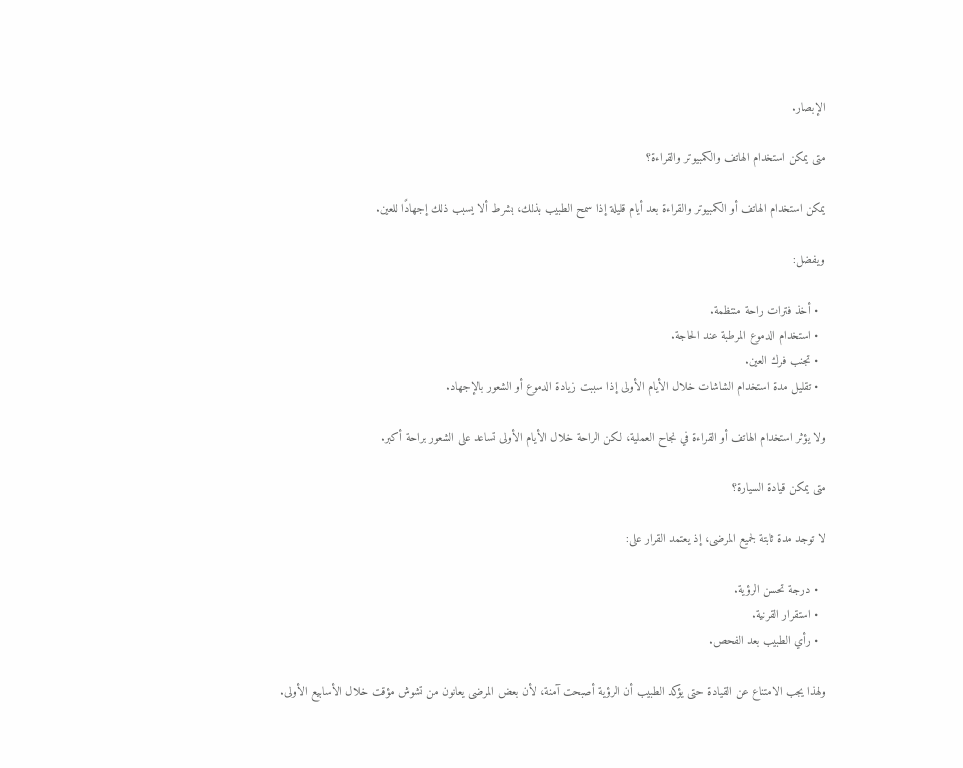الإبصار.

متى يمكن استخدام الهاتف والكمبيوتر والقراءة؟

يمكن استخدام الهاتف أو الكمبيوتر والقراءة بعد أيام قليلة إذا سمح الطبيب بذلك، بشرط ألا يسبب ذلك إجهادًا للعين.

ويفضل:

  • أخذ فترات راحة منتظمة.
  • استخدام الدموع المرطبة عند الحاجة.
  • تجنب فرك العين.
  • تقليل مدة استخدام الشاشات خلال الأيام الأولى إذا سببت زيادة الدموع أو الشعور بالإجهاد.

ولا يؤثر استخدام الهاتف أو القراءة في نجاح العملية، لكن الراحة خلال الأيام الأولى تساعد على الشعور براحة أكبر.

متى يمكن قيادة السيارة؟

لا توجد مدة ثابتة لجميع المرضى، إذ يعتمد القرار على:

  • درجة تحسن الرؤية.
  • استقرار القرنية.
  • رأي الطبيب بعد الفحص.

ولهذا يجب الامتناع عن القيادة حتى يؤكد الطبيب أن الرؤية أصبحت آمنة، لأن بعض المرضى يعانون من تشوش مؤقت خلال الأسابيع الأولى.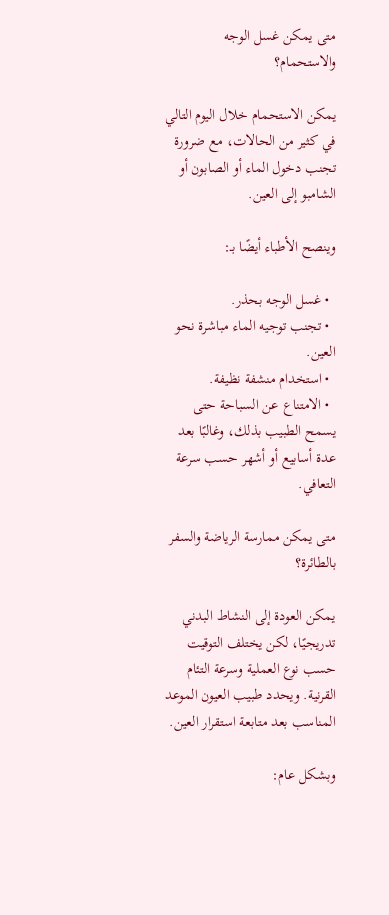متى يمكن غسل الوجه والاستحمام؟

يمكن الاستحمام خلال اليوم التالي في كثير من الحالات، مع ضرورة تجنب دخول الماء أو الصابون أو الشامبو إلى العين.

وينصح الأطباء أيضًا بـ:

  • غسل الوجه بحذر.
  • تجنب توجيه الماء مباشرة نحو العين.
  • استخدام منشفة نظيفة.
  • الامتناع عن السباحة حتى يسمح الطبيب بذلك، وغالبًا بعد عدة أسابيع أو أشهر حسب سرعة التعافي.

متى يمكن ممارسة الرياضة والسفر بالطائرة؟

يمكن العودة إلى النشاط البدني تدريجيًا، لكن يختلف التوقيت حسب نوع العملية وسرعة التئام القرنية. ويحدد طبيب العيون الموعد المناسب بعد متابعة استقرار العين.

وبشكل عام: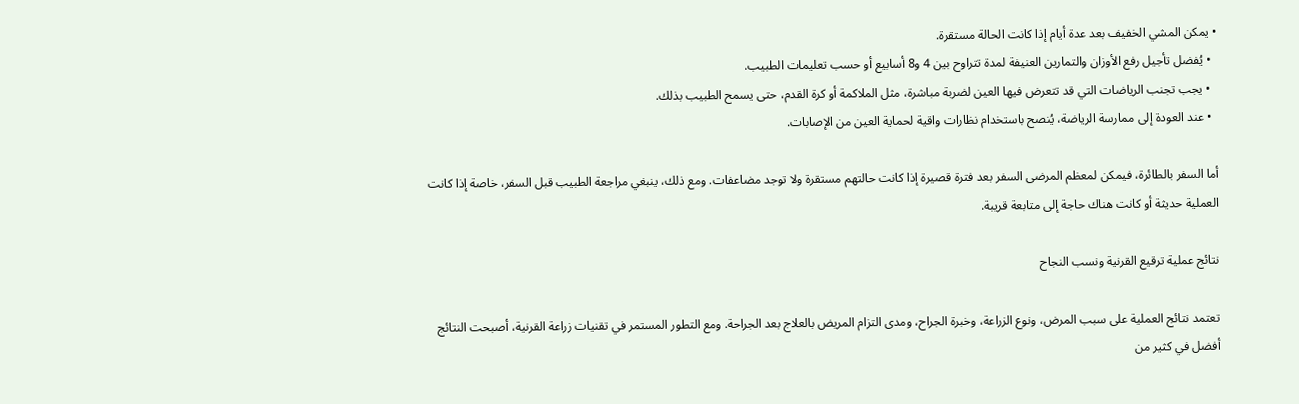• يمكن المشي الخفيف بعد عدة أيام إذا كانت الحالة مستقرة.
  • يُفضل تأجيل رفع الأوزان والتمارين العنيفة لمدة تتراوح بين 4 و8 أسابيع أو حسب تعليمات الطبيب.
  • يجب تجنب الرياضات التي قد تتعرض فيها العين لضربة مباشرة، مثل الملاكمة أو كرة القدم، حتى يسمح الطبيب بذلك.
  • عند العودة إلى ممارسة الرياضة، يُنصح باستخدام نظارات واقية لحماية العين من الإصابات.

أما السفر بالطائرة، فيمكن لمعظم المرضى السفر بعد فترة قصيرة إذا كانت حالتهم مستقرة ولا توجد مضاعفات. ومع ذلك، ينبغي مراجعة الطبيب قبل السفر، خاصة إذا كانت العملية حديثة أو كانت هناك حاجة إلى متابعة قريبة.

نتائج عملية ترقيع القرنية ونسب النجاح

تعتمد نتائج العملية على سبب المرض، ونوع الزراعة، وخبرة الجراح، ومدى التزام المريض بالعلاج بعد الجراحة. ومع التطور المستمر في تقنيات زراعة القرنية، أصبحت النتائج أفضل في كثير من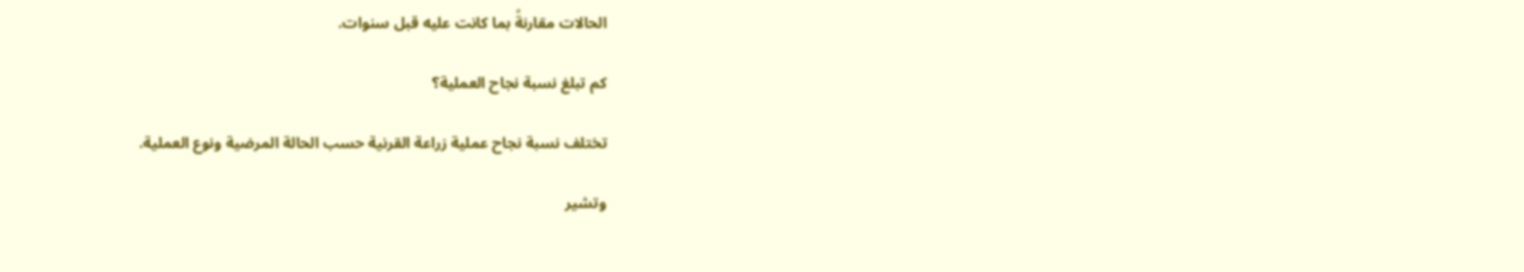الحالات مقارنةً بما كانت عليه قبل سنوات.

كم تبلغ نسبة نجاح العملية؟

تختلف نسبة نجاح عملية زراعة القرنية حسب الحالة المرضية ونوع العملية.

وتشير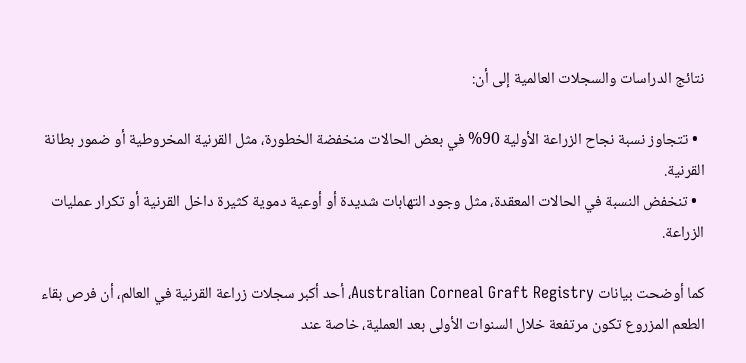نتائج الدراسات والسجلات العالمية إلى أن:

  • تتجاوز نسبة نجاح الزراعة الأولية 90% في بعض الحالات منخفضة الخطورة، مثل القرنية المخروطية أو ضمور بطانة القرنية.
  • تنخفض النسبة في الحالات المعقدة، مثل وجود التهابات شديدة أو أوعية دموية كثيرة داخل القرنية أو تكرار عمليات الزراعة.

كما أوضحت بيانات Australian Corneal Graft Registry، أحد أكبر سجلات زراعة القرنية في العالم، أن فرص بقاء الطعم المزروع تكون مرتفعة خلال السنوات الأولى بعد العملية، خاصة عند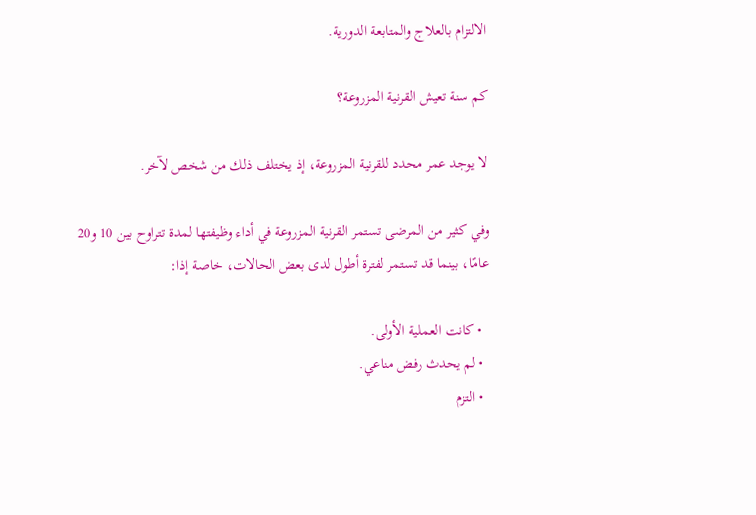الالتزام بالعلاج والمتابعة الدورية.

كم سنة تعيش القرنية المزروعة؟

لا يوجد عمر محدد للقرنية المزروعة، إذ يختلف ذلك من شخص لآخر.

وفي كثير من المرضى تستمر القرنية المزروعة في أداء وظيفتها لمدة تتراوح بين 10 و20 عامًا، بينما قد تستمر لفترة أطول لدى بعض الحالات، خاصة إذا:

  • كانت العملية الأولى.
  • لم يحدث رفض مناعي.
  • التزم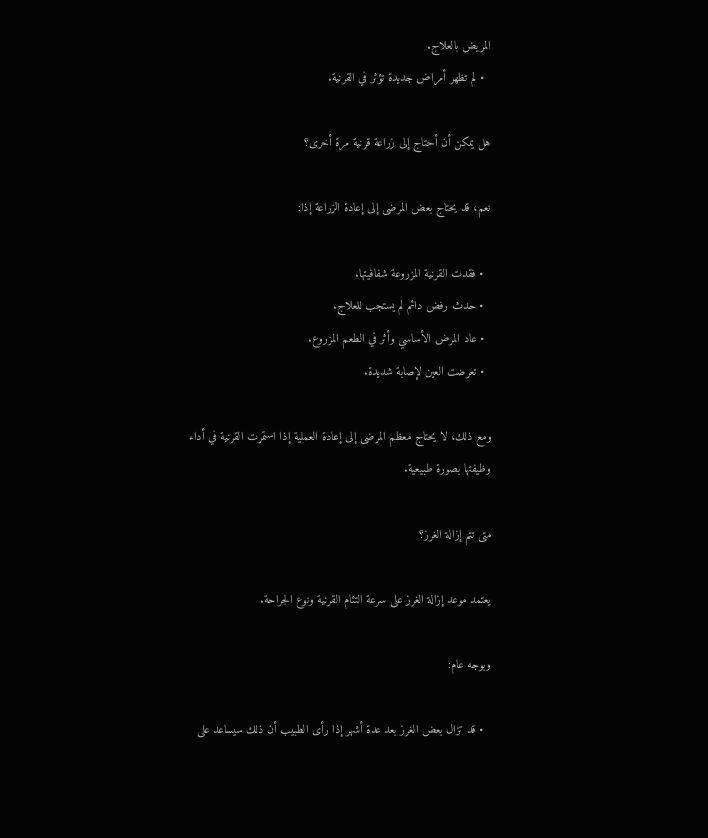المريض بالعلاج.
  • لم تظهر أمراض جديدة تؤثر في القرنية.

هل يمكن أن أحتاج إلى زراعة قرنية مرة أخرى؟

نعم، قد يحتاج بعض المرضى إلى إعادة الزراعة إذا:

  • فقدت القرنية المزروعة شفافيتها.
  • حدث رفض دائم لم يستجب للعلاج.
  • عاد المرض الأساسي وأثر في الطعم المزروع.
  • تعرضت العين لإصابة شديدة.

ومع ذلك، لا يحتاج معظم المرضى إلى إعادة العملية إذا استمرت القرنية في أداء وظيفتها بصورة طبيعية.

متى تتم إزالة الغرز؟

يعتمد موعد إزالة الغرز على سرعة التئام القرنية ونوع الجراحة.

وبوجه عام:

  • قد تزال بعض الغرز بعد عدة أشهر إذا رأى الطبيب أن ذلك سيساعد على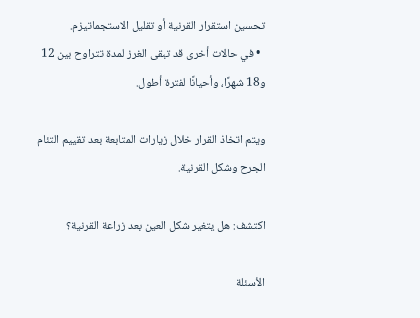تحسين استقرار القرنية أو تقليل الاستجماتيزم.
  • في حالات أخرى قد تبقى الغرز لمدة تتراوح بين 12 و18 شهرًا، وأحيانًا لفترة أطول.

ويتم اتخاذ القرار خلال زيارات المتابعة بعد تقييم التئام الجرح وشكل القرنية.

اكتشف: هل يتغير شكل العين بعد زراعة القرنية؟

الأسئلة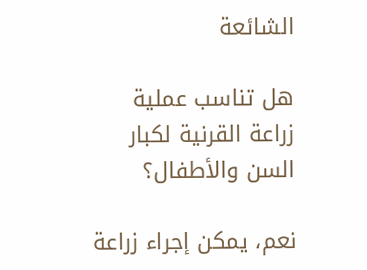الشائعة

هل تناسب عملية زراعة القرنية لكبار السن والأطفال؟

نعم، يمكن إجراء زراعة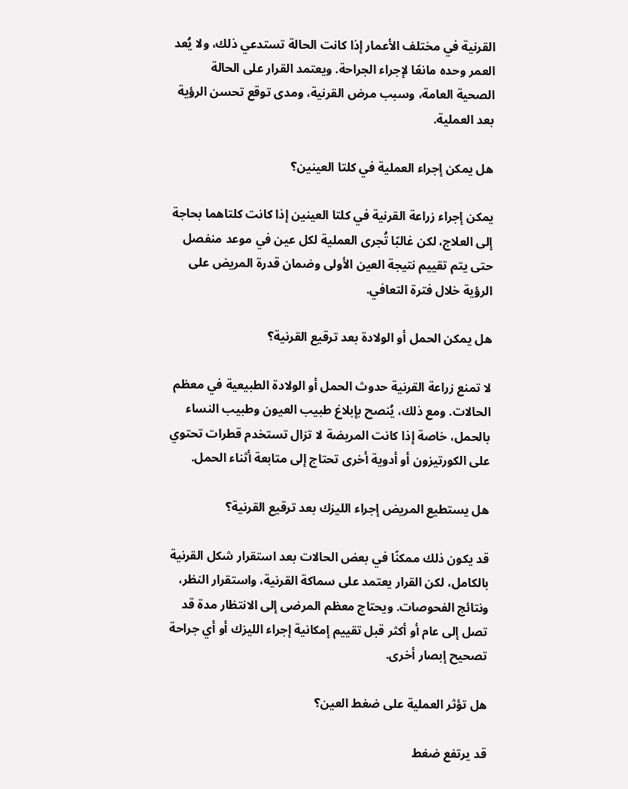القرنية في مختلف الأعمار إذا كانت الحالة تستدعي ذلك، ولا يُعد العمر وحده مانعًا لإجراء الجراحة. ويعتمد القرار على الحالة الصحية العامة، وسبب مرض القرنية، ومدى توقع تحسن الرؤية بعد العملية.

هل يمكن إجراء العملية في كلتا العينين؟

يمكن إجراء زراعة القرنية في كلتا العينين إذا كانت كلتاهما بحاجة إلى العلاج، لكن غالبًا تُجرى العملية لكل عين في موعد منفصل حتى يتم تقييم نتيجة العين الأولى وضمان قدرة المريض على الرؤية خلال فترة التعافي.

هل يمكن الحمل أو الولادة بعد ترقيع القرنية؟

لا تمنع زراعة القرنية حدوث الحمل أو الولادة الطبيعية في معظم الحالات. ومع ذلك، يُنصح بإبلاغ طبيب العيون وطبيب النساء بالحمل، خاصة إذا كانت المريضة لا تزال تستخدم قطرات تحتوي على الكورتيزون أو أدوية أخرى تحتاج إلى متابعة أثناء الحمل.

هل يستطيع المريض إجراء الليزك بعد ترقيع القرنية؟

قد يكون ذلك ممكنًا في بعض الحالات بعد استقرار شكل القرنية بالكامل، لكن القرار يعتمد على سماكة القرنية، واستقرار النظر، ونتائج الفحوصات. ويحتاج معظم المرضى إلى الانتظار مدة قد تصل إلى عام أو أكثر قبل تقييم إمكانية إجراء الليزك أو أي جراحة تصحيح إبصار أخرى.

هل تؤثر العملية على ضغط العين؟

قد يرتفع ضغط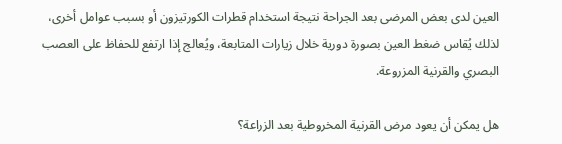العين لدى بعض المرضى بعد الجراحة نتيجة استخدام قطرات الكورتيزون أو بسبب عوامل أخرى، لذلك يُقاس ضغط العين بصورة دورية خلال زيارات المتابعة، ويُعالج إذا ارتفع للحفاظ على العصب البصري والقرنية المزروعة.

هل يمكن أن يعود مرض القرنية المخروطية بعد الزراعة؟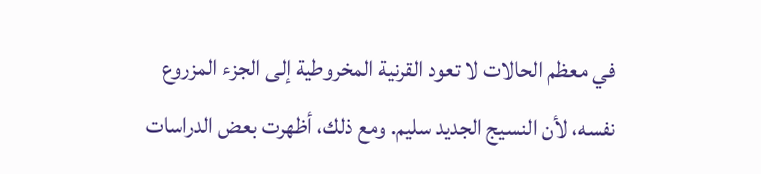في معظم الحالات لا تعود القرنية المخروطية إلى الجزء المزروع نفسه، لأن النسيج الجديد سليم. ومع ذلك، أظهرت بعض الدراسات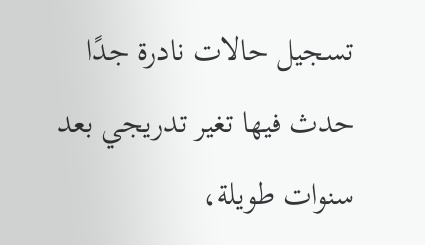تسجيل حالات نادرة جدًا حدث فيها تغير تدريجي بعد سنوات طويلة،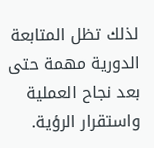لذلك تظل المتابعة الدورية مهمة حتى بعد نجاح العملية واستقرار الرؤية.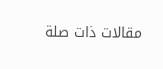مقالات ذات صلة